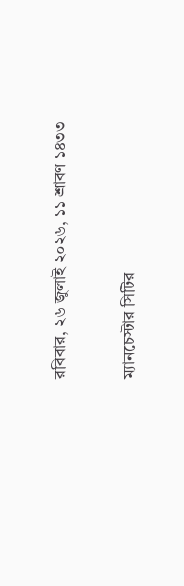রবিবার, ২৬ জুলাই ২০২৬, ১১ শ্রাবণ ১৪৩৩

ম্যানচেস্টার সিটির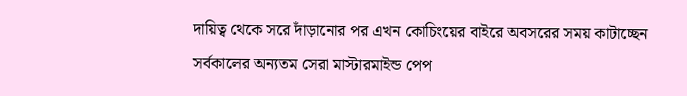দায়িত্ব থেকে সরে দাঁড়ানোর পর এখন কোচিংয়ের বাইরে অবসরের সময় কাটাচ্ছেন সর্বকালের অন্যতম সেরা মাস্টারমাইন্ড পেপ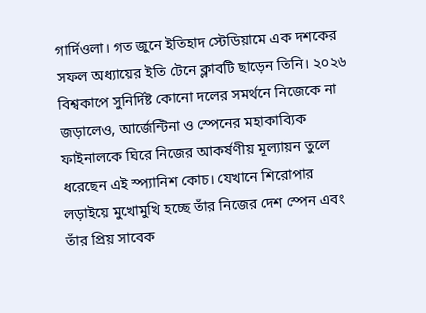গার্দিওলা। গত জুনে ইতিহাদ স্টেডিয়ামে এক দশকের সফল অধ্যায়ের ইতি টেনে ক্লাবটি ছাড়েন তিনি। ২০২৬ বিশ্বকাপে সুনির্দিষ্ট কোনো দলের সমর্থনে নিজেকে না জড়ালেও, আর্জেন্টিনা ও স্পেনের মহাকাব্যিক ফাইনালকে ঘিরে নিজের আকর্ষণীয় মূল্যায়ন তুলে ধরেছেন এই স্প্যানিশ কোচ। যেখানে শিরোপার লড়াইয়ে মুখোমুখি হচ্ছে তাঁর নিজের দেশ স্পেন এবং তাঁর প্রিয় সাবেক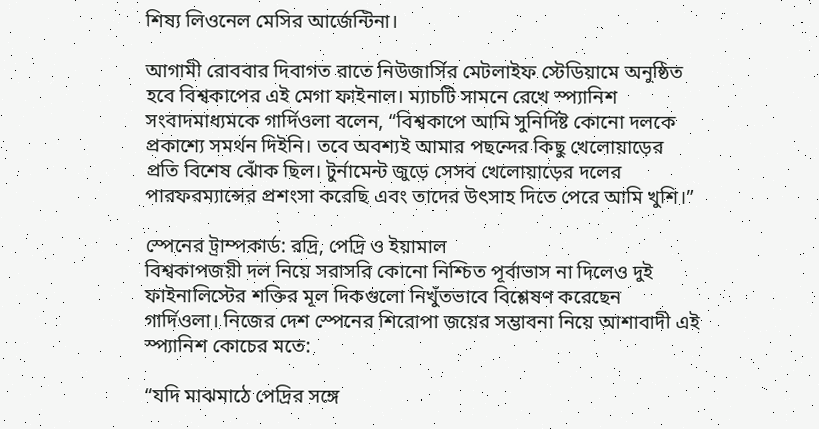শিষ্য লিওনেল মেসির আর্জেন্টিনা।

আগামী রোববার দিবাগত রাতে নিউজার্সির মেটলাইফ স্টেডিয়ামে অনুষ্ঠিত হবে বিশ্বকাপের এই মেগা ফাইনাল। ম্যাচটি সামনে রেখে স্প্যানিশ সংবাদমাধ্যমকে গার্দিওলা বলেন, “বিশ্বকাপে আমি সুনির্দিষ্ট কোনো দলকে প্রকাশ্যে সমর্থন দিইনি। তবে অবশ্যই আমার পছন্দের কিছু খেলোয়াড়ের প্রতি বিশেষ ঝোঁক ছিল। টুর্নামেন্ট জুড়ে সেসব খেলোয়াড়ের দলের পারফরম্যান্সের প্রশংসা করেছি এবং তাদের উৎসাহ দিতে পেরে আমি খুশি।”

স্পেনের ট্রাম্পকার্ড: রদ্রি, পেদ্রি ও ইয়ামাল
বিশ্বকাপজয়ী দল নিয়ে সরাসরি কোনো নিশ্চিত পূর্বাভাস না দিলেও দুই ফাইনালিস্টের শক্তির মূল দিকগুলো নিখুঁতভাবে বিশ্লেষণ করেছেন গার্দিওলা। নিজের দেশ স্পেনের শিরোপা জয়ের সম্ভাবনা নিয়ে আশাবাদী এই স্প্যানিশ কোচের মতে:

“যদি মাঝমাঠে পেদ্রির সঙ্গে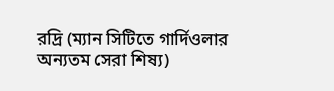রদ্রি (ম্যান সিটিতে গার্দিওলার অন্যতম সেরা শিষ্য)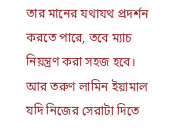তার মানের যথাযথ প্রদর্শন করতে পারে, তবে ম্যাচ নিয়ন্ত্রণ করা সহজ হবে। আর তরুণ লামিন ইয়ামাল যদি নিজের সেরাটা দিতে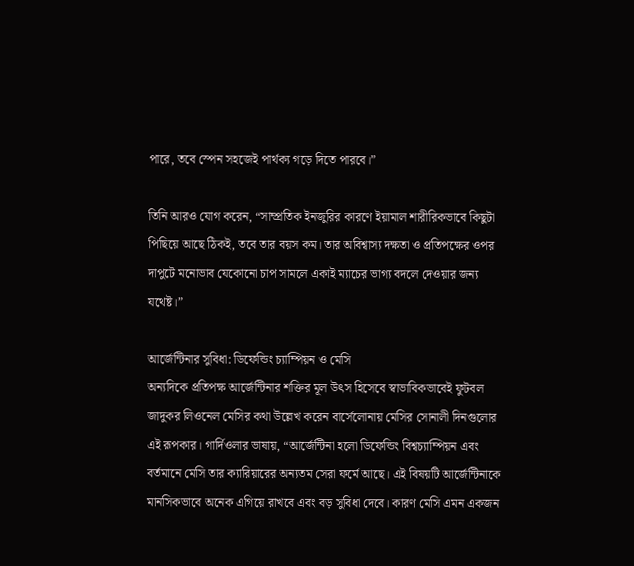পারে, তবে স্পেন সহজেই পার্থক্য গড়ে দিতে পারবে।”

তিনি আরও যোগ করেন, “সাম্প্রতিক ইনজুরির কারণে ইয়ামাল শারীরিকভাবে কিছুটা পিছিয়ে আছে ঠিকই, তবে তার বয়স কম। তার অবিশ্বাস্য দক্ষতা ও প্রতিপক্ষের ওপর দাপুটে মনোভাব যেকোনো চাপ সামলে একাই ম্যাচের ভাগ্য বদলে দেওয়ার জন্য যথেষ্ট।”

আর্জেন্টিনার সুবিধা: ডিফেন্ডিং চ্যাম্পিয়ন ও মেসি
অন্যদিকে প্রতিপক্ষ আর্জেন্টিনার শক্তির মূল উৎস হিসেবে স্বাভাবিকভাবেই ফুটবল জাদুকর লিওনেল মেসির কথা উল্লেখ করেন বার্সেলোনায় মেসির সোনালী দিনগুলোর এই রূপকার। গার্দিওলার ভাষায়, “আর্জেন্টিনা হলো ডিফেন্ডিং বিশ্বচ্যাম্পিয়ন এবং বর্তমানে মেসি তার ক্যারিয়ারের অন্যতম সেরা ফর্মে আছে। এই বিষয়টি আর্জেন্টিনাকে মানসিকভাবে অনেক এগিয়ে রাখবে এবং বড় সুবিধা দেবে। কারণ মেসি এমন একজন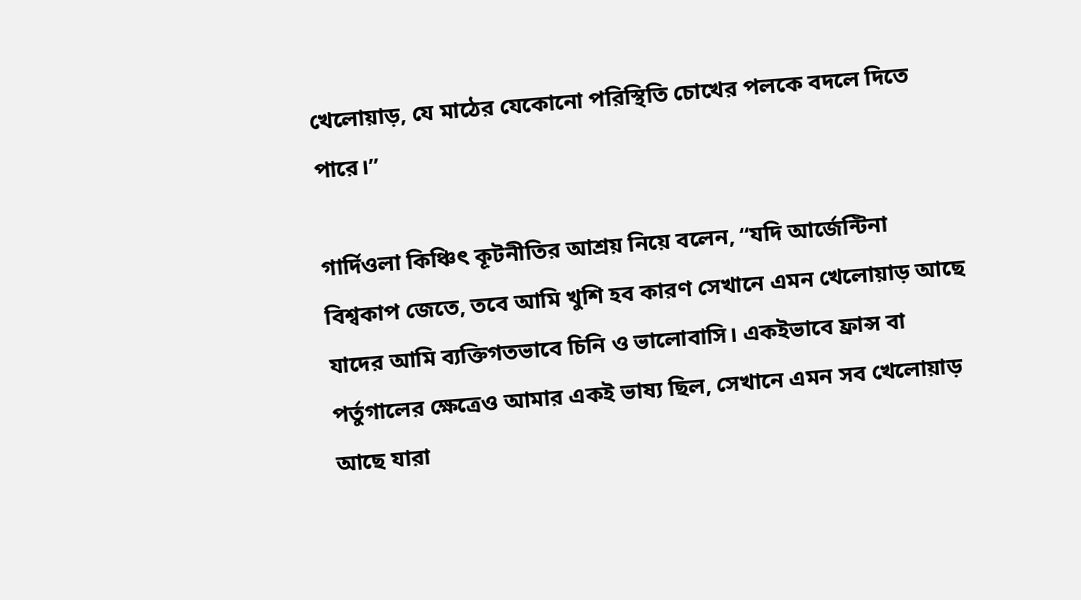খেলোয়াড়, যে মাঠের যেকোনো পরিস্থিতি চোখের পলকে বদলে দিতে পারে।”

গার্দিওলা কিঞ্চিৎ কূটনীতির আশ্রয় নিয়ে বলেন, “যদি আর্জেন্টিনা বিশ্বকাপ জেতে, তবে আমি খুশি হব কারণ সেখানে এমন খেলোয়াড় আছে যাদের আমি ব্যক্তিগতভাবে চিনি ও ভালোবাসি। একইভাবে ফ্রান্স বা পর্তুগালের ক্ষেত্রেও আমার একই ভাষ্য ছিল, সেখানে এমন সব খেলোয়াড় আছে যারা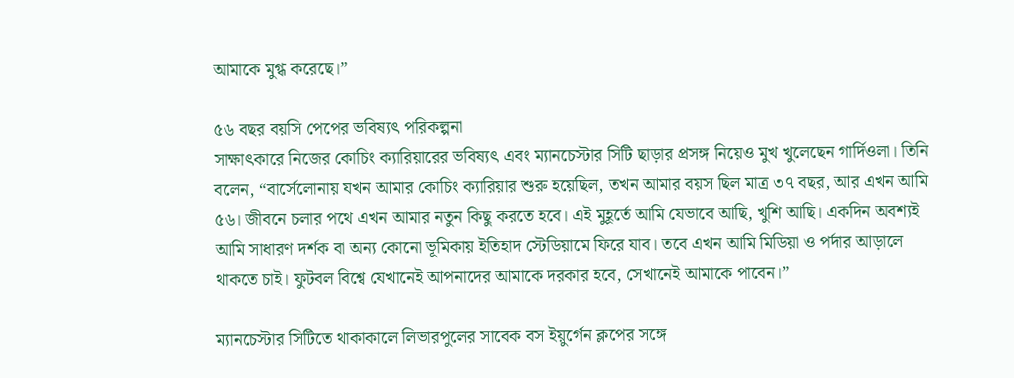আমাকে মুগ্ধ করেছে।”

৫৬ বছর বয়সি পেপের ভবিষ্যৎ পরিকল্পনা
সাক্ষাৎকারে নিজের কোচিং ক্যারিয়ারের ভবিষ্যৎ এবং ম্যানচেস্টার সিটি ছাড়ার প্রসঙ্গ নিয়েও মুখ খুলেছেন গার্দিওলা। তিনি বলেন, “বার্সেলোনায় যখন আমার কোচিং ক্যারিয়ার শুরু হয়েছিল, তখন আমার বয়স ছিল মাত্র ৩৭ বছর, আর এখন আমি ৫৬। জীবনে চলার পথে এখন আমার নতুন কিছু করতে হবে। এই মুহূর্তে আমি যেভাবে আছি, খুশি আছি। একদিন অবশ্যই আমি সাধারণ দর্শক বা অন্য কোনো ভূমিকায় ইতিহাদ স্টেডিয়ামে ফিরে যাব। তবে এখন আমি মিডিয়া ও পর্দার আড়ালে থাকতে চাই। ফুটবল বিশ্বে যেখানেই আপনাদের আমাকে দরকার হবে, সেখানেই আমাকে পাবেন।”

ম্যানচেস্টার সিটিতে থাকাকালে লিভারপুলের সাবেক বস ইয়ুর্গেন ক্লপের সঙ্গে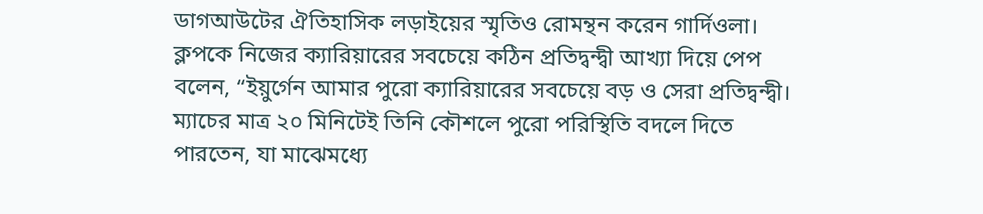ডাগআউটের ঐতিহাসিক লড়াইয়ের স্মৃতিও রোমন্থন করেন গার্দিওলা। ক্লপকে নিজের ক্যারিয়ারের সবচেয়ে কঠিন প্রতিদ্বন্দ্বী আখ্যা দিয়ে পেপ বলেন, “ইয়ুর্গেন আমার পুরো ক্যারিয়ারের সবচেয়ে বড় ও সেরা প্রতিদ্বন্দ্বী। ম্যাচের মাত্র ২০ মিনিটেই তিনি কৌশলে পুরো পরিস্থিতি বদলে দিতে পারতেন, যা মাঝেমধ্যে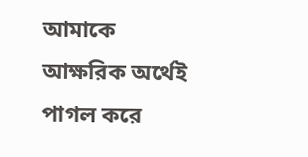আমাকে আক্ষরিক অর্থেই পাগল করে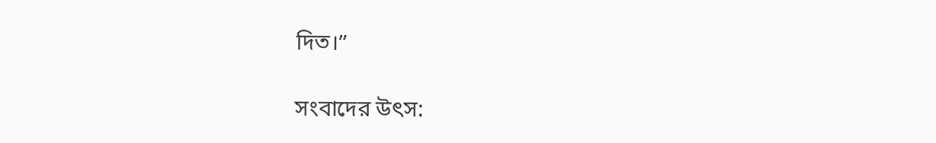দিত।”

সংবাদের উৎস: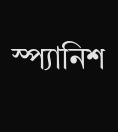স্প্যানিশ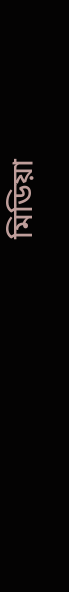মিডিয়া